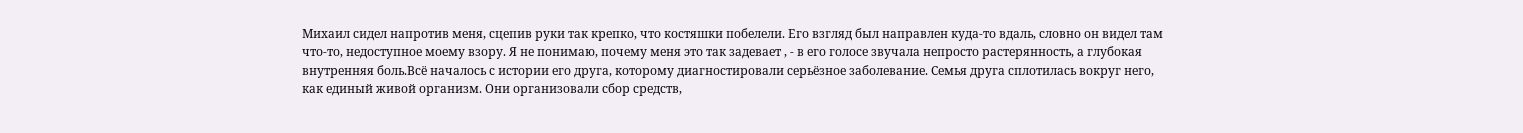Михаил сидел напротив меня, сцепив руки так крепко, что костяшки побелели. Его взгляд был направлен куда-то вдаль, словно он видел там что-то, недоступное моему взору. Я не понимаю, почему меня это так задевает , - в его голосе звучала непросто растерянность, а глубокая внутренняя боль.Всё началось с истории его друга, которому диагностировали серьёзное заболевание. Семья друга сплотилась вокруг него, как единый живой организм. Они организовали сбор средств,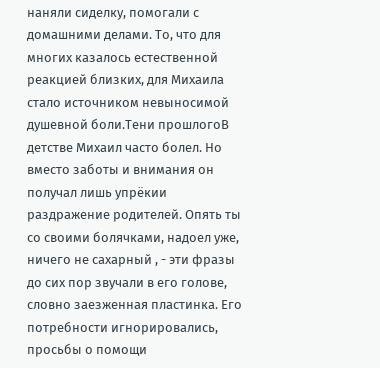наняли сиделку, помогали с домашними делами. То, что для многих казалось естественной реакцией близких, для Михаила стало источником невыносимой душевной боли.Тени прошлогоВ детстве Михаил часто болел. Но вместо заботы и внимания он получал лишь упрёкии раздражение родителей. Опять ты со своими болячками, надоел уже, ничего не сахарный , - эти фразы до сих пор звучали в его голове, словно заезженная пластинка. Его потребности игнорировались, просьбы о помощи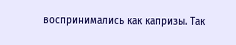воспринимались как капризы. Так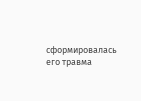сформировалась его травма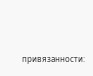привязанности: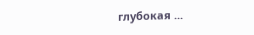глубокая ...